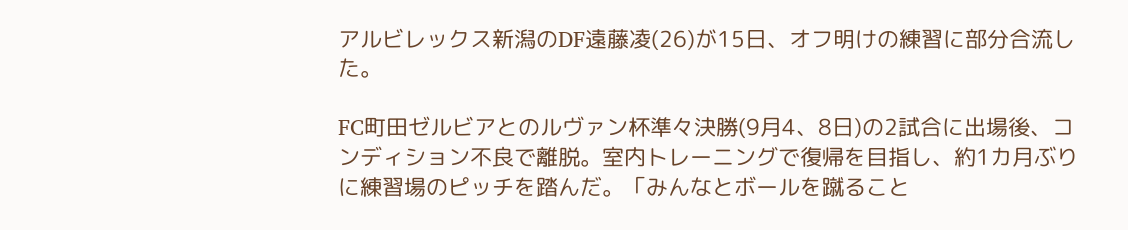アルビレックス新潟のDF遠藤凌(26)が15日、オフ明けの練習に部分合流した。

FC町田ゼルビアとのルヴァン杯準々決勝(9月4、8日)の2試合に出場後、コンディション不良で離脱。室内トレーニングで復帰を目指し、約1カ月ぶりに練習場のピッチを踏んだ。「みんなとボールを蹴ること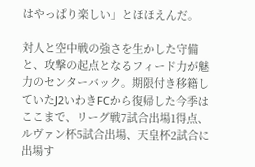はやっぱり楽しい」とほほえんだ。

対人と空中戦の強さを生かした守備と、攻撃の起点となるフィード力が魅力のセンターバック。期限付き移籍していたJ2いわきFCから復帰した今季はここまで、リーグ戦7試合出場1得点、ルヴァン杯5試合出場、天皇杯2試合に出場す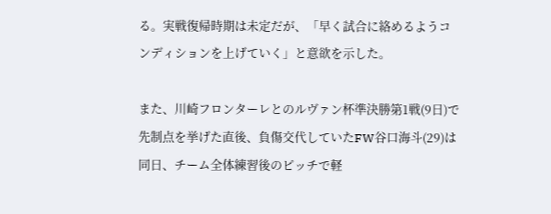る。実戦復帰時期は未定だが、「早く試合に絡めるようコンディションを上げていく」と意欲を示した。

また、川崎フロンターレとのルヴァン杯準決勝第1戦(9日)で先制点を挙げた直後、負傷交代していたFW谷口海斗(29)は同日、チーム全体練習後のピッチで軽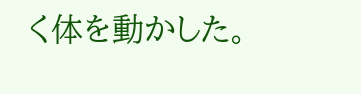く体を動かした。